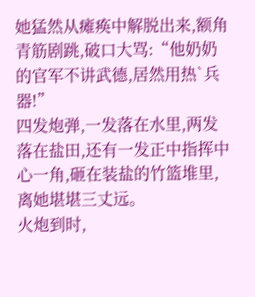她猛然从瘫痪中解脱出来,额角青筋剧跳,破口大骂:“他奶奶的官军不讲武德,居然用热`兵器!”
四发炮弹,一发落在水里,两发落在盐田,还有一发正中指挥中心一角,砸在装盐的竹篮堆里,离她堪堪三丈远。
火炮到时,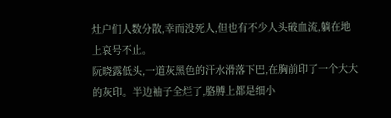灶户们人数分散,幸而没死人,但也有不少人头破血流,躺在地上哀号不止。
阮晓露低头,一道灰黑色的汗水滑落下巴,在胸前印了一个大大的灰印。半边袖子全烂了,胳膊上都是细小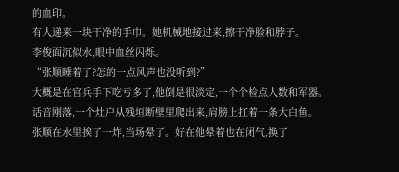的血印。
有人递来一块干净的手巾。她机械地接过来,擦干净脸和脖子。
李俊面沉似水,眼中血丝闪烁。
“张顺睡着了?怎的一点风声也没听到?”
大概是在官兵手下吃亏多了,他倒是很淡定,一个个检点人数和军器。
话音刚落,一个灶户从残垣断壁里爬出来,肩膀上扛着一条大白鱼。
张顺在水里挨了一炸,当场晕了。好在他晕着也在闭气,换了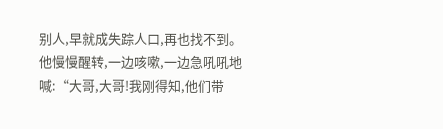别人,早就成失踪人口,再也找不到。
他慢慢醒转,一边咳嗽,一边急吼吼地喊:“大哥,大哥!我刚得知,他们带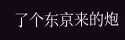了个东京来的炮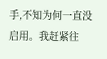手,不知为何一直没启用。我赶紧往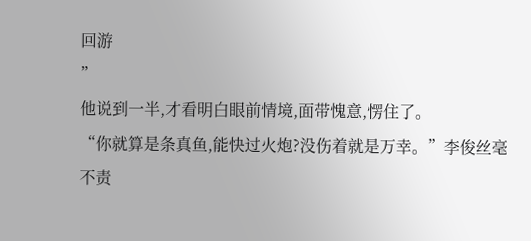回游
”
他说到一半,才看明白眼前情境,面带愧意,愣住了。
“你就算是条真鱼,能快过火炮?没伤着就是万幸。”李俊丝毫不责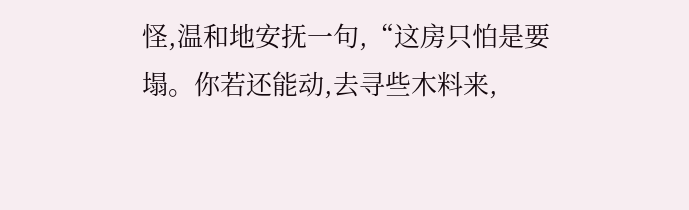怪,温和地安抚一句,“这房只怕是要塌。你若还能动,去寻些木料来,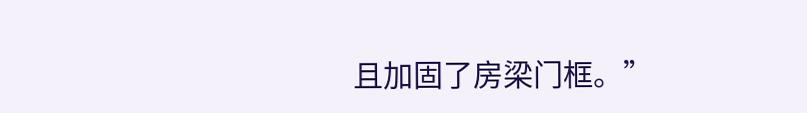且加固了房梁门框。”